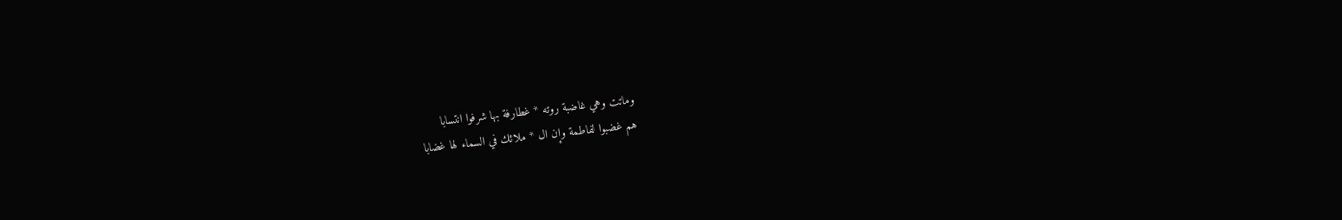وماتت وهي غاضبة روته * غطارفة بها شرفوا انتسابا
هم غضبوا لفاطمة وإن ال * ملائك في السماء لها غضابا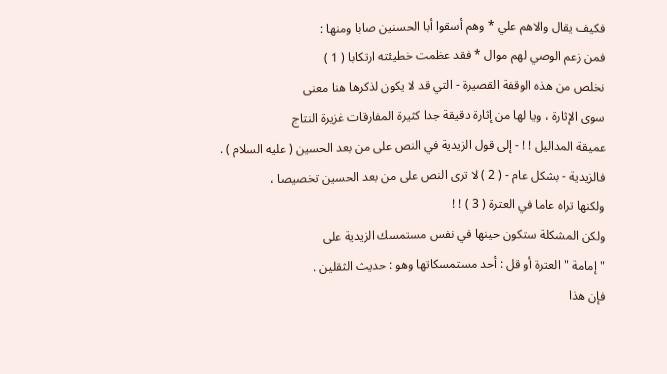فكيف يقال والاهم علي * وهم أسقوا أبا الحسنين صابا ومنها :
فمن زعم الوصي لهم موال * فقد عظمت خطيئته ارتكابا ( 1 )
نخلص من هذه الوقفة القصيرة - التي قد لا يكون لذكرها هنا معنى
سوى الإثارة ، ويا لها من إثارة دقيقة جدا كثيرة المفارقات غزيرة النتاج
عميقة المداليل ! ! - إلى قول الزيدية في النص على من بعد الحسين ( عليه السلام ) .
فالزيدية - بشكل عام - ( 2 ) لا ترى النص على من بعد الحسين تخصيصا ،
ولكنها تراه عاما في العترة ( 3 ) ! !
ولكن المشكلة ستكون حينها في نفس مستمسك الزيدية على
" إمامة " العترة أو قل : أحد مستمسكاتها وهو : حديث الثقلين .
فإن هذا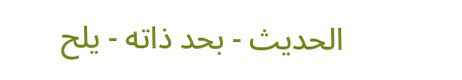الحديث - بحد ذاته - يلح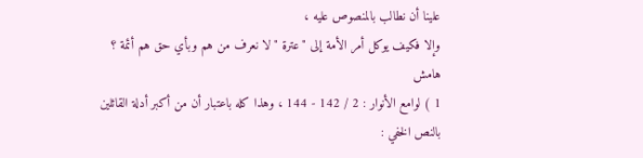علينا أن نطالب بالمنصوص عليه ،
وإلا فكيف يوكل أمر الأمة إلى " عترة " لا نعرف من هم وبأي حق هم أئمة ؟
هامش
1 ) لوامع الأنوار : 2 / 142 - 144 ، وهذا كله باعتبار أن من أكبر أدلة القائلين
بالنص الخفي :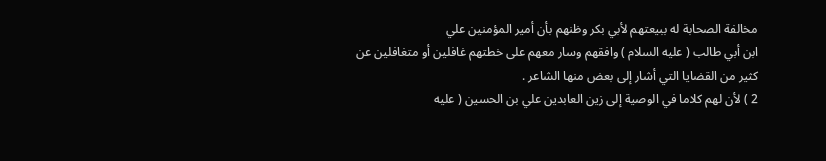مخالفة الصحابة له ببيعتهم لأبي بكر وظنهم بأن أمير المؤمنين علي
ابن أبي طالب ( عليه السلام ) وافقهم وسار معهم على خطتهم غافلين أو متغافلين عن
كثير من القضايا التي أشار إلى بعض منها الشاعر .
2 ) لأن لهم كلاما في الوصية إلى زين العابدين علي بن الحسين ( عليه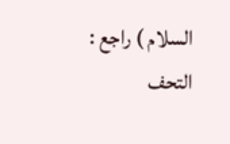السلام ) راجع :
التحف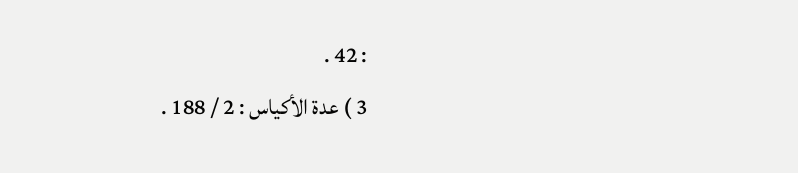: 42 .
3 ) عدة الأكياس : 2 / 188 .